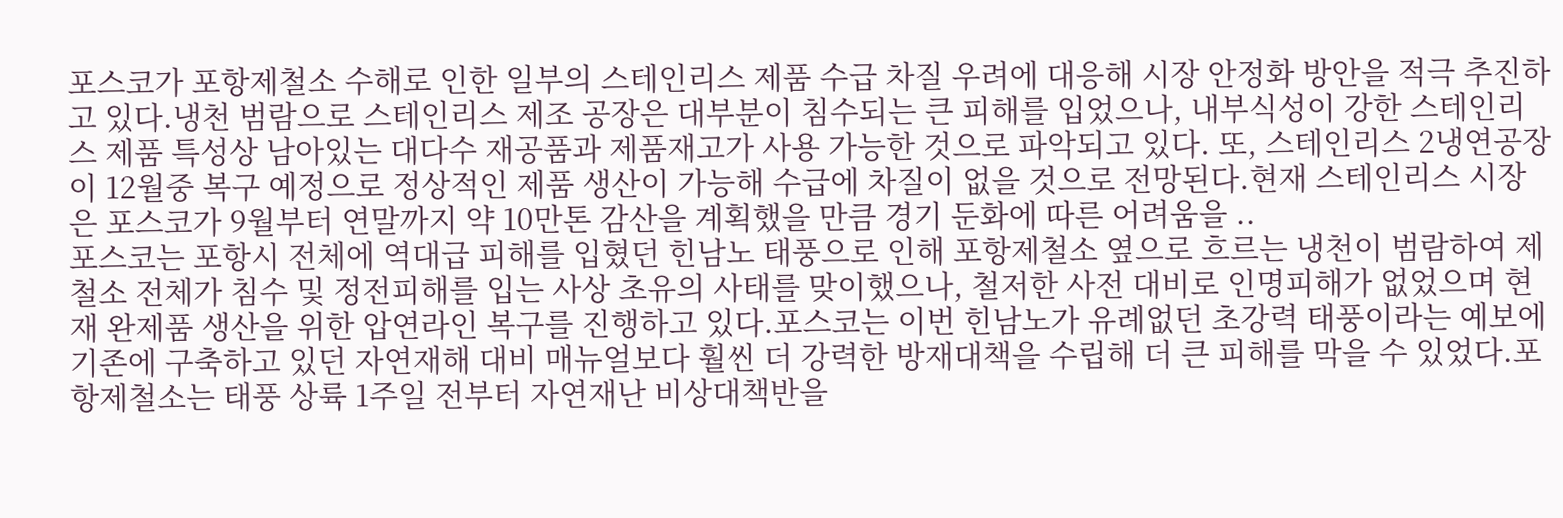포스코가 포항제철소 수해로 인한 일부의 스테인리스 제품 수급 차질 우려에 대응해 시장 안정화 방안을 적극 추진하고 있다.냉천 범람으로 스테인리스 제조 공장은 대부분이 침수되는 큰 피해를 입었으나, 내부식성이 강한 스테인리스 제품 특성상 남아있는 대다수 재공품과 제품재고가 사용 가능한 것으로 파악되고 있다. 또, 스테인리스 2냉연공장이 12월중 복구 예정으로 정상적인 제품 생산이 가능해 수급에 차질이 없을 것으로 전망된다.현재 스테인리스 시장은 포스코가 9월부터 연말까지 약 10만톤 감산을 계획했을 만큼 경기 둔화에 따른 어려움을 ..
포스코는 포항시 전체에 역대급 피해를 입혔던 힌남노 태풍으로 인해 포항제철소 옆으로 흐르는 냉천이 범람하여 제철소 전체가 침수 및 정전피해를 입는 사상 초유의 사태를 맞이했으나, 철저한 사전 대비로 인명피해가 없었으며 현재 완제품 생산을 위한 압연라인 복구를 진행하고 있다.포스코는 이번 힌남노가 유례없던 초강력 태풍이라는 예보에 기존에 구축하고 있던 자연재해 대비 매뉴얼보다 훨씬 더 강력한 방재대책을 수립해 더 큰 피해를 막을 수 있었다.포항제철소는 태풍 상륙 1주일 전부터 자연재난 비상대책반을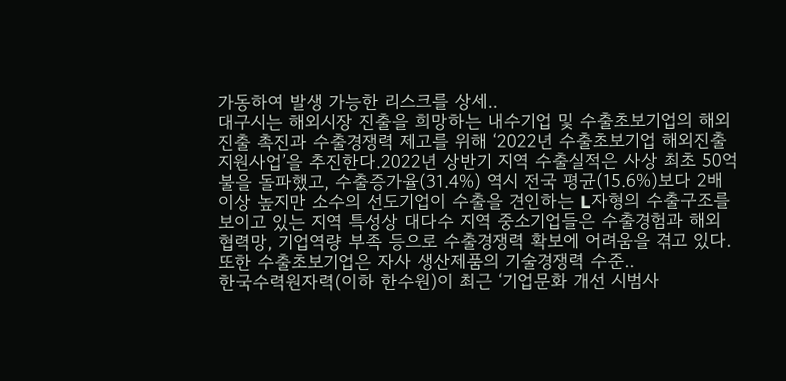가동하여 발생 가능한 리스크를 상세..
대구시는 해외시장 진출을 희망하는 내수기업 및 수출초보기업의 해외진출 촉진과 수출경쟁력 제고를 위해 ‘2022년 수출초보기업 해외진출 지원사업’을 추진한다.2022년 상반기 지역 수출실적은 사상 최초 50억불을 돌파했고, 수출증가율(31.4%) 역시 전국 평균(15.6%)보다 2배 이상 높지만 소수의 선도기업이 수출을 견인하는 L자형의 수출구조를 보이고 있는 지역 특성상 대다수 지역 중소기업들은 수출경험과 해외 협력망, 기업역량 부족 등으로 수출경쟁력 확보에 어려움을 겪고 있다. 또한 수출초보기업은 자사 생산제품의 기술경쟁력 수준..
한국수력원자력(이하 한수원)이 최근 ‘기업문화 개선 시범사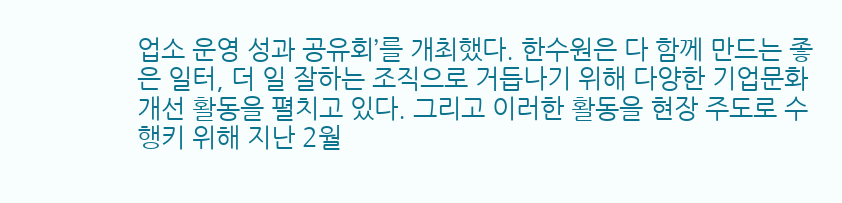업소 운영 성과 공유회’를 개최했다. 한수원은 다 함께 만드는 좋은 일터, 더 일 잘하는 조직으로 거듭나기 위해 다양한 기업문화 개선 활동을 펼치고 있다. 그리고 이러한 활동을 현장 주도로 수행키 위해 지난 2월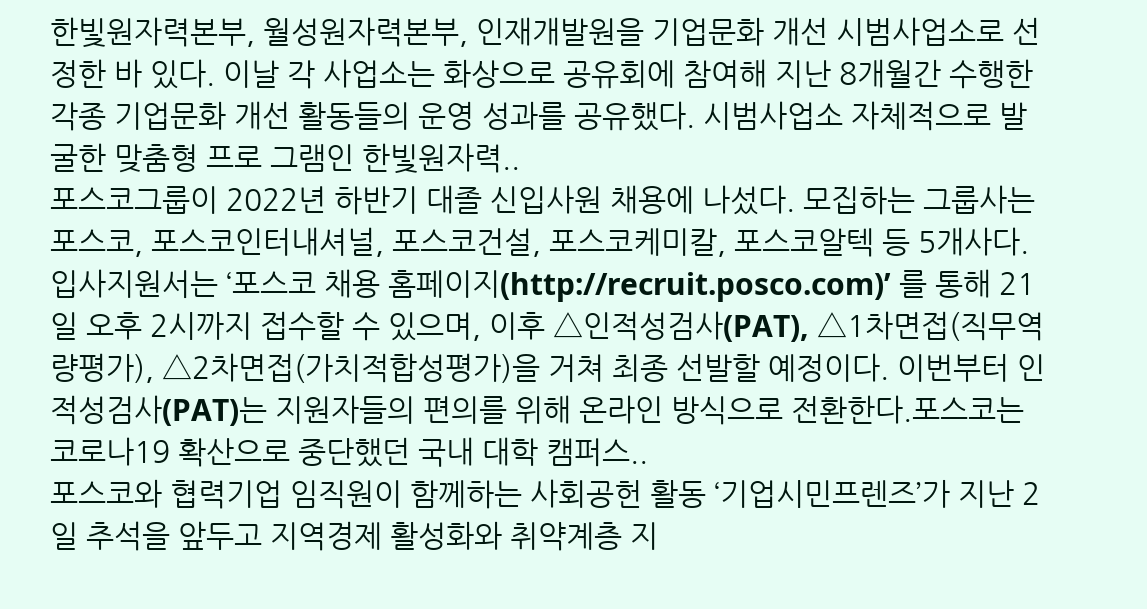한빛원자력본부, 월성원자력본부, 인재개발원을 기업문화 개선 시범사업소로 선정한 바 있다. 이날 각 사업소는 화상으로 공유회에 참여해 지난 8개월간 수행한 각종 기업문화 개선 활동들의 운영 성과를 공유했다. 시범사업소 자체적으로 발굴한 맞춤형 프로 그램인 한빛원자력..
포스코그룹이 2022년 하반기 대졸 신입사원 채용에 나섰다. 모집하는 그룹사는 포스코, 포스코인터내셔널, 포스코건설, 포스코케미칼, 포스코알텍 등 5개사다.입사지원서는 ‘포스코 채용 홈페이지(http://recruit.posco.com)’ 를 통해 21일 오후 2시까지 접수할 수 있으며, 이후 △인적성검사(PAT), △1차면접(직무역량평가), △2차면접(가치적합성평가)을 거쳐 최종 선발할 예정이다. 이번부터 인적성검사(PAT)는 지원자들의 편의를 위해 온라인 방식으로 전환한다.포스코는 코로나19 확산으로 중단했던 국내 대학 캠퍼스..
포스코와 협력기업 임직원이 함께하는 사회공헌 활동 ‘기업시민프렌즈’가 지난 2일 추석을 앞두고 지역경제 활성화와 취약계층 지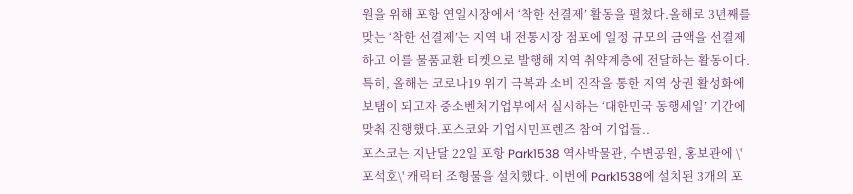원을 위해 포항 연일시장에서 ‘착한 선결제’ 활동을 펼쳤다.올해로 3년째를 맞는 ‘착한 선결제’는 지역 내 전통시장 점포에 일정 규모의 금액을 선결제하고 이를 물품교환 티켓으로 발행해 지역 취약계층에 전달하는 활동이다.특히, 올해는 코로나19 위기 극복과 소비 진작을 통한 지역 상권 활성화에 보탬이 되고자 중소벤처기업부에서 실시하는 ‘대한민국 동행세일’ 기간에 맞춰 진행했다.포스코와 기업시민프렌즈 참여 기업들..
포스코는 지난달 22일 포항 Park1538 역사박물관, 수변공원, 홍보관에 \'포석호\' 캐릭터 조형물을 설치했다. 이번에 Park1538에 설치된 3개의 포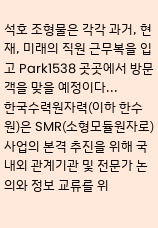석호 조형물은 각각 과거, 현재, 미래의 직원 근무복을 입고 Park1538 곳곳에서 방문객을 맞을 예정이다...
한국수력원자력(이하 한수원)은 SMR(소형모듈원자로) 사업의 본격 추진을 위해 국내외 관계기관 및 전문가 논의와 정보 교류를 위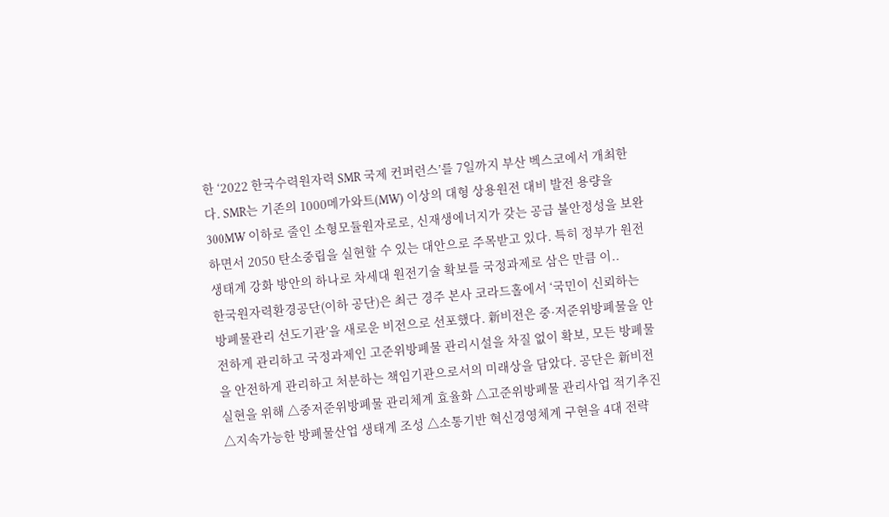한 ‘2022 한국수력원자력 SMR 국제 컨퍼런스’를 7일까지 부산 벡스코에서 개최한다. SMR는 기존의 1000메가와트(MW) 이상의 대형 상용원전 대비 발전 용량을 300MW 이하로 줄인 소형모듈원자로로, 신재생에너지가 갖는 공급 불안정성을 보완하면서 2050 탄소중립을 실현할 수 있는 대안으로 주목받고 있다. 특히 정부가 원전 생태계 강화 방안의 하나로 차세대 원전기술 확보를 국정과제로 삼은 만큼 이..
한국원자력환경공단(이하 공단)은 최근 경주 본사 코라드홀에서 ‘국민이 신뢰하는 방폐물관리 선도기관’을 새로운 비전으로 선포했다. 新비전은 중·저준위방폐물을 안전하게 관리하고 국정과제인 고준위방폐물 관리시설을 차질 없이 확보, 모든 방폐물을 안전하게 관리하고 처분하는 책임기관으로서의 미래상을 담았다. 공단은 新비전 실현을 위해 △중저준위방폐물 관리체계 효율화 △고준위방폐물 관리사업 적기추진 △지속가능한 방폐물산업 생태계 조성 △소통기반 혁신경영체계 구현을 4대 전략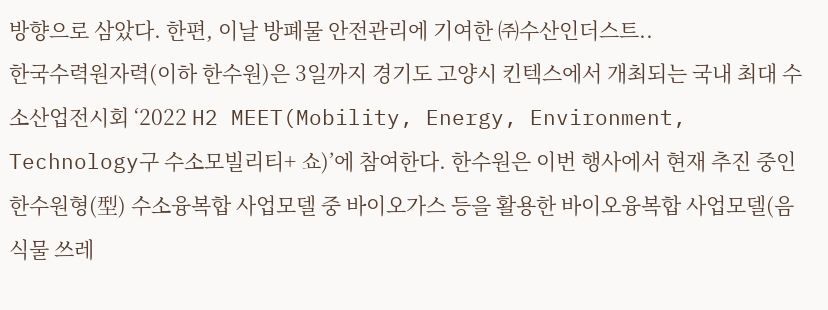방향으로 삼았다. 한편, 이날 방폐물 안전관리에 기여한 ㈜수산인더스트..
한국수력원자력(이하 한수원)은 3일까지 경기도 고양시 킨텍스에서 개최되는 국내 최대 수소산업전시회 ‘2022 H2 MEET(Mobility, Energy, Environment, Technology구 수소모빌리티+ 쇼)’에 참여한다. 한수원은 이번 행사에서 현재 추진 중인 한수원형(型) 수소융복합 사업모델 중 바이오가스 등을 활용한 바이오융복합 사업모델(음식물 쓰레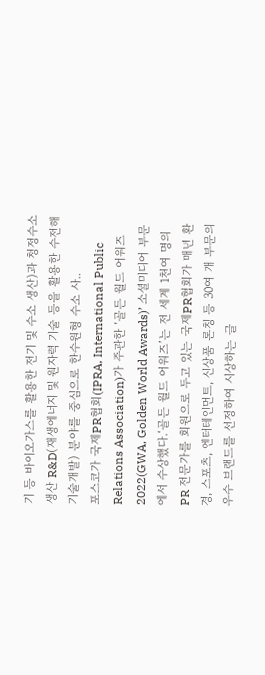기 등 바이오가스를 활용한 전기 및 수소 생산)과 청정수소 생산 R&D(재생에너지 및 원자력 기술 등을 활용한 수전해 기술개발) 분야를 중심으로 한수원형 수소 사..
포스코가 국제PR협회(IPRA, International Public Relations Association)가 주관한 ‘골든 월드 어워즈 2022(GWA, Golden World Awards)’ 소셜미디어 부문에서 수상했다.‘골든 월드 어워즈’는 전 세계 1천여 명의 PR 전문가를 회원으로 두고 있는 국제PR협회가 매년 환경, 스포츠, 엔터테인먼트, 신상품 론칭 등 30여 개 부문의 우수 브랜드를 선정하여 시상하는 글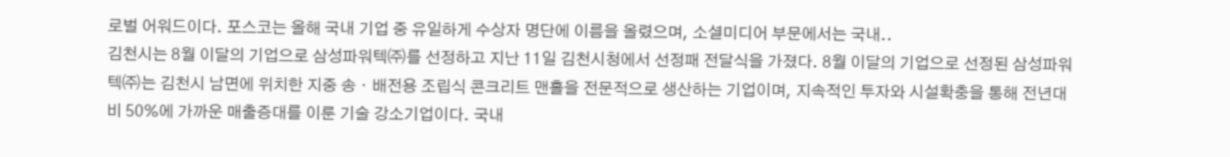로벌 어워드이다. 포스코는 올해 국내 기업 중 유일하게 수상자 명단에 이름을 올렸으며, 소셜미디어 부문에서는 국내..
김천시는 8월 이달의 기업으로 삼성파워텍㈜를 선정하고 지난 11일 김천시청에서 선정패 전달식을 가졌다. 8월 이달의 기업으로 선정된 삼성파워텍㈜는 김천시 남면에 위치한 지중 송ㆍ배전용 조립식 콘크리트 맨홀을 전문적으로 생산하는 기업이며, 지속적인 투자와 시설확충을 통해 전년대비 50%에 가까운 매출증대를 이룬 기술 강소기업이다. 국내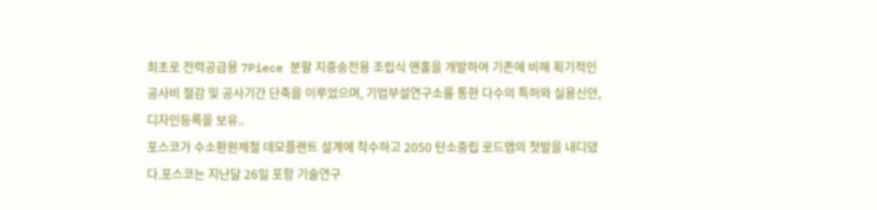최초로 전력공급용 7Piece 분할 지중송전용 조립식 맨홀을 개발하여 기존에 비해 획기적인 공사비 절감 및 공사기간 단축을 이루었으며, 기업부설연구소를 통한 다수의 특허와 실용신안, 디자인등록을 보유..
포스코가 수소환원제철 데모플랜트 설계에 착수하고 2050 탄소중립 로드맵의 첫발을 내디뎠다.포스코는 지난달 26일 포항 기술연구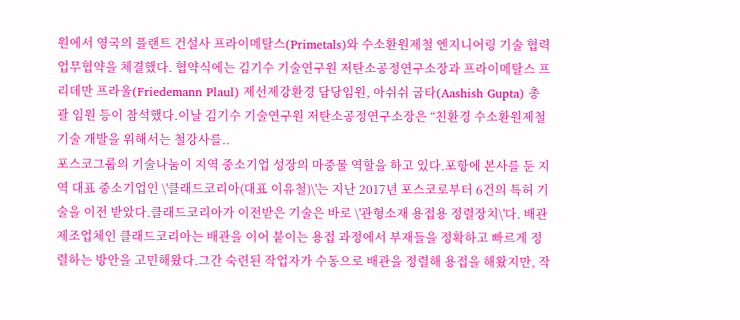원에서 영국의 플랜트 건설사 프라이메탈스(Primetals)와 수소환원제철 엔지니어링 기술 협력 업무협약을 체결했다. 협약식에는 김기수 기술연구원 저탄소공정연구소장과 프라이메탈스 프리데만 프라울(Friedemann Plaul) 제선제강환경 담당임원, 아쉬쉬 굽타(Aashish Gupta) 총괄 임원 등이 참석했다.이날 김기수 기술연구원 저탄소공정연구소장은 “친환경 수소환원제철 기술 개발을 위해서는 철강사를..
포스코그룹의 기술나눔이 지역 중소기업 성장의 마중물 역할을 하고 있다.포항에 본사를 둔 지역 대표 중소기업인 \'클래드코리아(대표 이유철)\'는 지난 2017년 포스코로부터 6건의 특허 기술을 이전 받았다.클래드코리아가 이전받은 기술은 바로 \'관형소재 용접용 정렬장치\'다. 배관제조업체인 클래드코리아는 배관을 이어 붙이는 용접 과정에서 부재들을 정확하고 빠르게 정렬하는 방안을 고민해왔다.그간 숙련된 작업자가 수동으로 배관을 정렬해 용접을 해왔지만, 작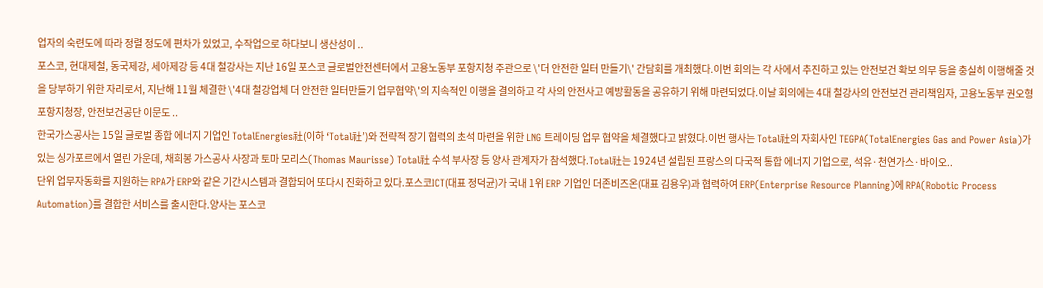업자의 숙련도에 따라 정렬 정도에 편차가 있었고, 수작업으로 하다보니 생산성이 ..
포스코, 현대제철, 동국제강, 세아제강 등 4대 철강사는 지난 16일 포스코 글로벌안전센터에서 고용노동부 포항지청 주관으로 \'더 안전한 일터 만들기\' 간담회를 개최했다.이번 회의는 각 사에서 추진하고 있는 안전보건 확보 의무 등을 충실히 이행해줄 것을 당부하기 위한 자리로서, 지난해 11월 체결한 \'4대 철강업체 더 안전한 일터만들기 업무협약\'의 지속적인 이행을 결의하고 각 사의 안전사고 예방활동을 공유하기 위해 마련되었다.이날 회의에는 4대 철강사의 안전보건 관리책임자, 고용노동부 권오형 포항지청장, 안전보건공단 이문도 ..
한국가스공사는 15일 글로벌 종합 에너지 기업인 TotalEnergies社(이하 ‘Total社’)와 전략적 장기 협력의 초석 마련을 위한 LNG 트레이딩 업무 협약을 체결했다고 밝혔다.이번 행사는 Total社의 자회사인 TEGPA(TotalEnergies Gas and Power Asia)가 있는 싱가포르에서 열린 가운데, 채희봉 가스공사 사장과 토마 모리스(Thomas Maurisse) Total社 수석 부사장 등 양사 관계자가 참석했다.Total社는 1924년 설립된 프랑스의 다국적 통합 에너지 기업으로, 석유·천연가스·바이오..
단위 업무자동화를 지원하는 RPA가 ERP와 같은 기간시스템과 결합되어 또다시 진화하고 있다.포스코ICT(대표 정덕균)가 국내 1위 ERP 기업인 더존비즈온(대표 김용우)과 협력하여 ERP(Enterprise Resource Planning)에 RPA(Robotic Process Automation)를 결합한 서비스를 출시한다.양사는 포스코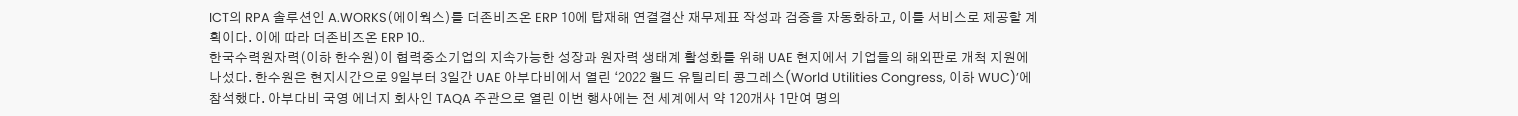ICT의 RPA 솔루션인 A.WORKS(에이웍스)를 더존비즈온 ERP 10에 탑재해 연결결산 재무제표 작성과 검증을 자동화하고, 이를 서비스로 제공할 계획이다. 이에 따라 더존비즈온 ERP 10..
한국수력원자력(이하 한수원)이 협력중소기업의 지속가능한 성장과 원자력 생태계 활성화를 위해 UAE 현지에서 기업들의 해외판로 개척 지원에 나섰다. 한수원은 현지시간으로 9일부터 3일간 UAE 아부다비에서 열린 ‘2022 월드 유틸리티 콩그레스(World Utilities Congress, 이하 WUC)’에 참석했다. 아부다비 국영 에너지 회사인 TAQA 주관으로 열린 이번 행사에는 전 세계에서 약 120개사 1만여 명의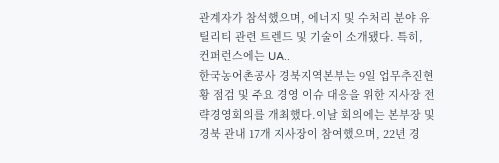관계자가 참석했으며, 에너지 및 수처리 분야 유틸리티 관련 트렌드 및 기술이 소개됐다. 특히, 컨퍼런스에는 UA..
한국농어촌공사 경북지역본부는 9일 업무추진현황 점검 및 주요 경영 이슈 대응을 위한 지사장 전략경영회의를 개최했다.이날 회의에는 본부장 및 경북 관내 17개 지사장이 참여했으며, 22년 경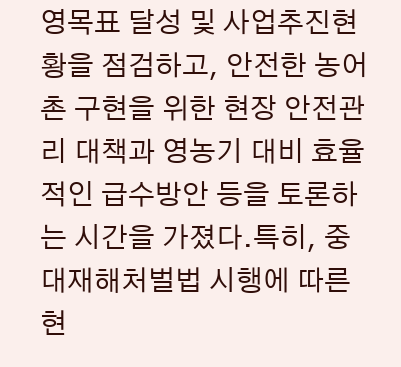영목표 달성 및 사업추진현황을 점검하고, 안전한 농어촌 구현을 위한 현장 안전관리 대책과 영농기 대비 효율적인 급수방안 등을 토론하는 시간을 가졌다.특히, 중대재해처벌법 시행에 따른 현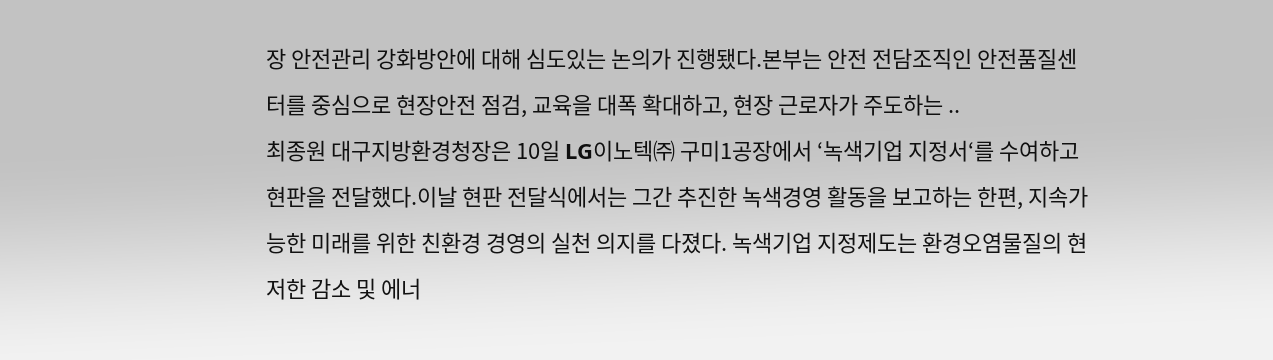장 안전관리 강화방안에 대해 심도있는 논의가 진행됐다.본부는 안전 전담조직인 안전품질센터를 중심으로 현장안전 점검, 교육을 대폭 확대하고, 현장 근로자가 주도하는 ..
최종원 대구지방환경청장은 10일 LG이노텍㈜ 구미1공장에서 ‘녹색기업 지정서‘를 수여하고 현판을 전달했다.이날 현판 전달식에서는 그간 추진한 녹색경영 활동을 보고하는 한편, 지속가능한 미래를 위한 친환경 경영의 실천 의지를 다졌다. 녹색기업 지정제도는 환경오염물질의 현저한 감소 및 에너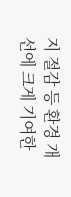지 절감 등 환경 개선에 크게 기여한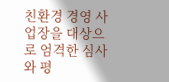친환경 경영 사업장을 대상으로 엄격한 심사와 평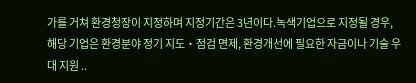가를 거쳐 환경청장이 지정하며 지정기간은 3년이다.녹색기업으로 지정될 경우, 해당 기업은 환경분야 정기 지도‧점검 면제, 환경개선에 필요한 자금이나 기술 우대 지원 ..